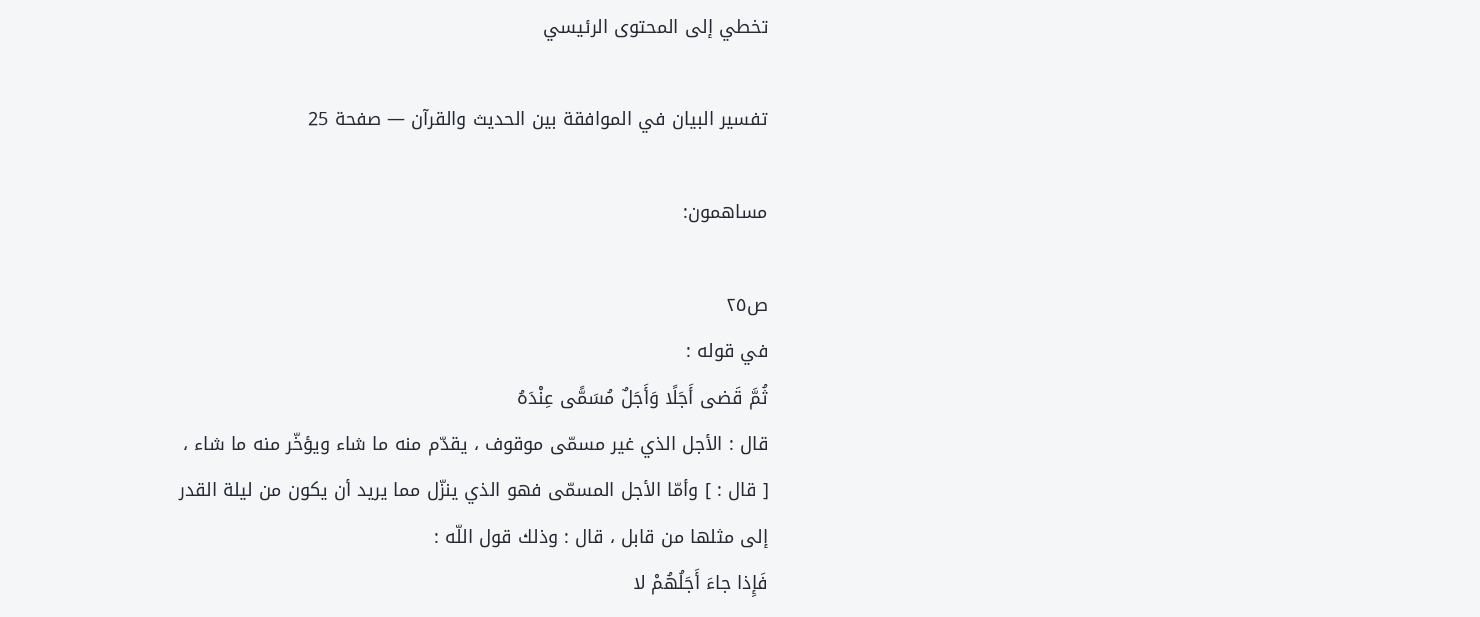تخطي إلى المحتوى الرئيسي

تفسير البيان في الموافقة بين الحديث والقرآن — صفحة 25

مساهمون:

ص٢٥
في قوله :
ثُمَّ قَضى أَجَلًا وَأَجَلٌ مُسَمًّى عِنْدَهُ
قال : الأجل الذي غير مسمّى موقوف ، يقدّم منه ما شاء ويؤخّر منه ما شاء ، [ قال : ] وأمّا الأجل المسمّى فهو الذي ينزّل مما يريد أن يكون من ليلة القدر إلى مثلها من قابل ، قال : وذلك قول اللّه :
فَإِذا جاءَ أَجَلُهُمْ لا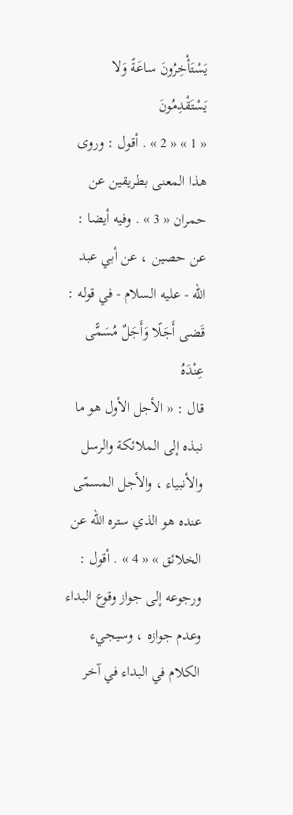يَسْتَأْخِرُونَ ساعَةً وَلا يَسْتَقْدِمُونَ
« 1 » « 2 » . أقول : وروى هذا المعنى بطريقين عن حمران « 3 » . وفيه أيضا : عن حصين ، عن أبي عبد اللّه - عليه السلام - في قوله :
قَضى أَجَلًا وَأَجَلٌ مُسَمًّى عِنْدَهُ
قال : « الأجل الأول هو ما نبذه إلى الملائكة والرسل والأنبياء ، والأجل المسمّى عنده هو الذي ستره اللّه عن الخلائق » « 4 » . أقول : ورجوعه إلى جواز وقوع البداء وعدم جوازه ، وسيجيء الكلام في البداء في آخر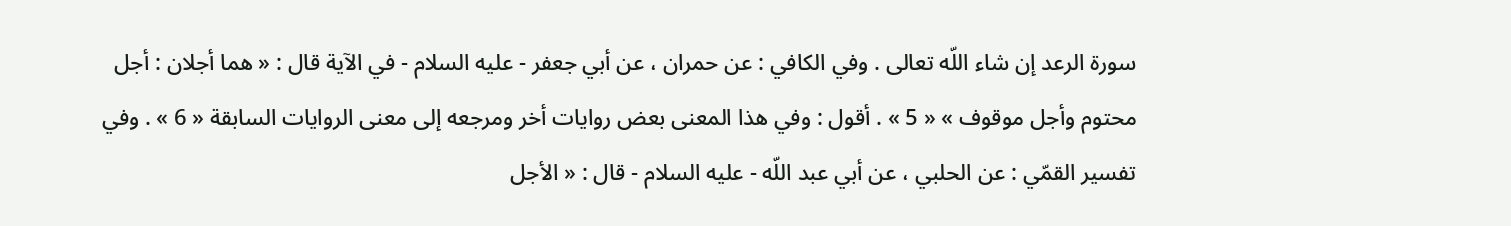سورة الرعد إن شاء اللّه تعالى . وفي الكافي : عن حمران ، عن أبي جعفر - عليه السلام - في الآية قال : « هما أجلان : أجل محتوم وأجل موقوف » « 5 » . أقول : وفي هذا المعنى بعض روايات أخر ومرجعه إلى معنى الروايات السابقة « 6 » . وفي تفسير القمّي : عن الحلبي ، عن أبي عبد اللّه - عليه السلام - قال : « الأجل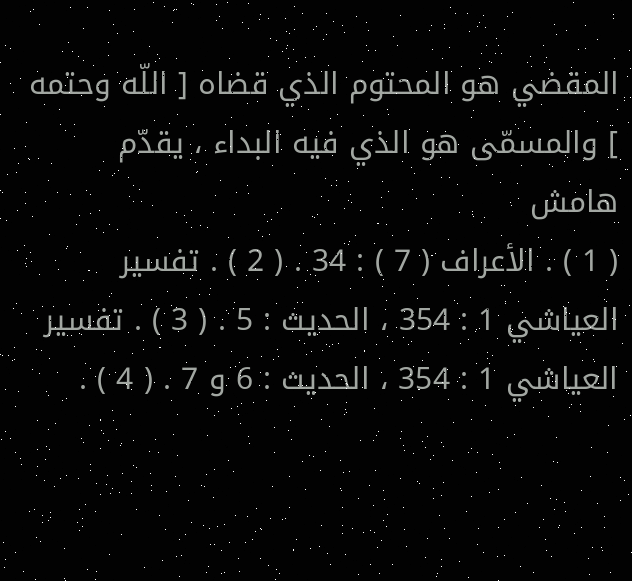المقضي هو المحتوم الذي قضاه [ اللّه وحتمه ] والمسمّى هو الذي فيه البداء ، يقدّم
هامش
( 1 ) . الأعراف ( 7 ) : 34 . ( 2 ) . تفسير العياشي 1 : 354 ، الحديث : 5 . ( 3 ) . تفسير العياشي 1 : 354 ، الحديث : 6 و 7 . ( 4 ) .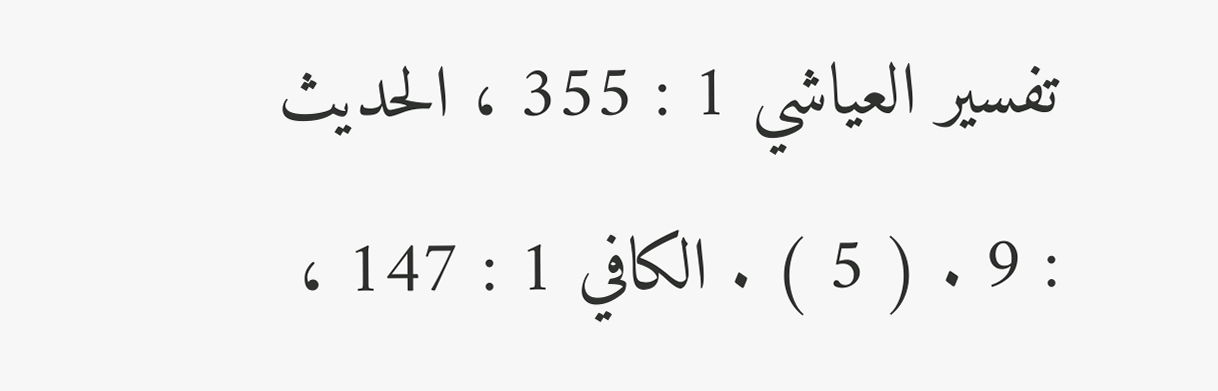تفسير العياشي 1 : 355 ، الحديث : 9 . ( 5 ) . الكافي 1 : 147 ،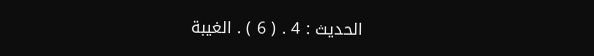الحديث : 4 . ( 6 ) . الغيبة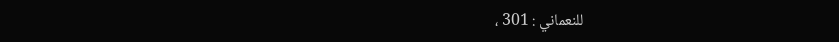للنعماني : 301 ،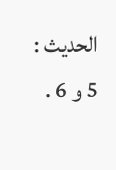الحديث : 5 و 6 .